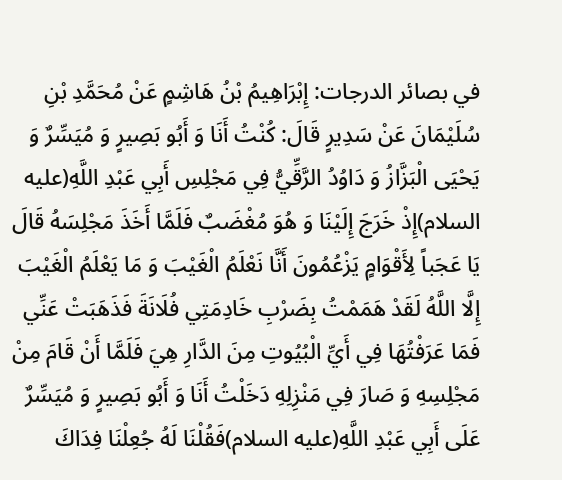في بصائر الدرجات: إِبْرَاهِيمُ بْنُ هَاشِمٍ عَنْ مُحَمَّدِ بْنِ سُلَيْمَانَ عَنْ سَدِيرٍ قَالَ: كُنْتُ أَنَا وَ أَبُو بَصِيرٍ وَ مُيَسِّرٌ وَ يَحْيَى الْبَزَّازُ وَ دَاوُدُ الرَّقِّيُّ فِي مَجْلِسِ أَبِي عَبْدِ اللَّهِ(عليه السلام)إِذْ خَرَجَ إِلَيْنَا وَ هُوَ مُغْضَبٌ فَلَمَّا أَخَذَ مَجْلِسَهُ قَالَ يَا عَجَباً لِأَقْوَامٍ يَزْعُمُونَ أَنَّا نَعْلَمُ الْغَيْبَ وَ مَا يَعْلَمُ الْغَيْبَ إِلَّا اللَّهُ لَقَدْ هَمَمْتُ بِضَرْبِ خَادِمَتِي فُلَانَةَ فَذَهَبَتْ عَنِّي فَمَا عَرَفْتُهَا فِي أَيِّ الْبُيُوتِ مِنَ الدَّارِ هِيَ فَلَمَّا أَنْ قَامَ مِنْ مَجْلِسِهِ وَ صَارَ فِي مَنْزِلِهِ دَخَلْتُ أَنَا وَ أَبُو بَصِيرٍ وَ مُيَسِّرٌ عَلَى أَبِي عَبْدِ اللَّهِ(عليه السلام)فَقُلْنَا لَهُ جُعِلْنَا فِدَاكَ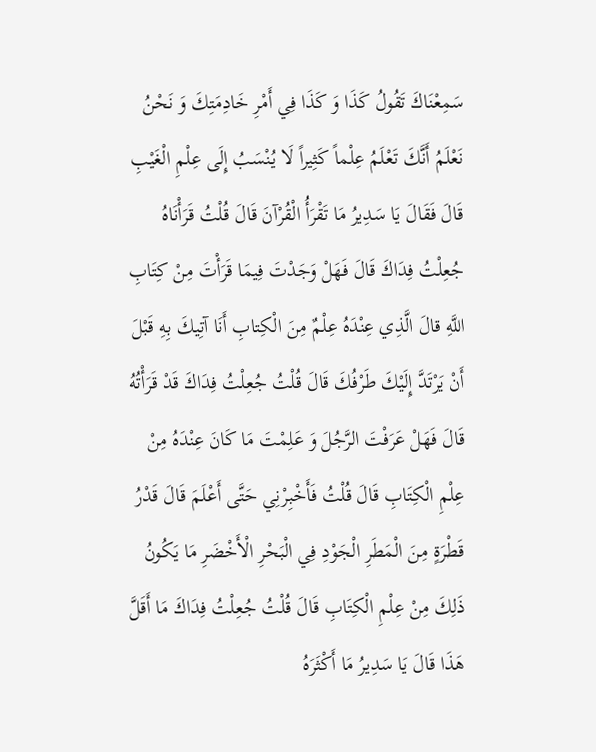سَمِعْنَاكَ تَقُولُ كَذَا وَ كَذَا فِي أَمْرِ خَادِمَتِكَ وَ نَحْنُ نَعْلَمُ أَنَّكَ تَعْلَمُ عِلْماً كَثِيراً لَا يُنْسَبُ إِلَى عِلْمِ الْغَيْبِ قَالَ فَقَالَ يَا سَدِيرُ مَا تَقْرَأُ الْقُرْآنَ قَالَ قُلْتُ قَرَأْنَاهُ جُعِلْتُ فِدَاكَ قَالَ فَهَلْ وَجَدْتَ فِيمَا قَرَأْتَ مِنْ كِتَابِ اللَّهِ قالَ الَّذِي عِنْدَهُ عِلْمٌ مِنَ الْكِتابِ أَنَا آتِيكَ بِهِ قَبْلَ أَنْ يَرْتَدَّ إِلَيْكَ طَرْفُكَ قَالَ قُلْتُ جُعِلْتُ فِدَاكَ قَدْ قَرَأْتُهُ قَالَ فَهَلْ عَرَفْتَ الرَّجُلَ وَ عَلِمْتَ مَا كَانَ عِنْدَهُ مِنْ عِلْمِ الْكِتَابِ قَالَ قُلْتُ فَأَخْبِرْنِي حَتَّى أَعْلَمَ قَالَ قَدْرُ قَطْرَةٍ مِنَ الْمَطَرِ الْجَوْدِ فِي الْبَحْرِ الْأَخْضَرِ مَا يَكُونُ ذَلِكَ مِنْ عِلْمِ الْكِتَابِ قَالَ قُلْتُ جُعِلْتُ فِدَاكَ مَا أَقَلَّ هَذَا قَالَ يَا سَدِيرُ مَا أَكْثَرَهُ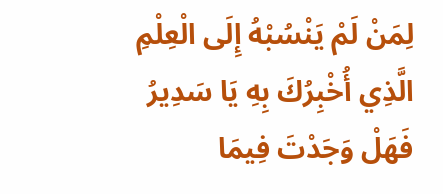لِمَنْ لَمْ يَنْسُبْهُ إِلَى الْعِلْمِ الَّذِي أُخْبِرُكَ بِهِ يَا سَدِيرُ فَهَلْ وَجَدْتَ فِيمَا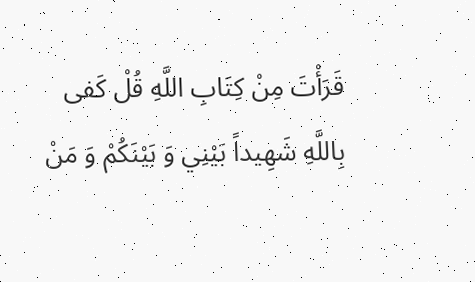قَرَأْتَ مِنْ كِتَابِ اللَّهِ قُلْ كَفى بِاللَّهِ شَهِيداً بَيْنِي وَ بَيْنَكُمْ وَ مَنْ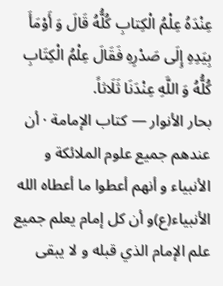عِنْدَهُ عِلْمُ الْكِتابِ كُلُّهُ قَالَ وَ أَوْمَأَ بِيَدِهِ إِلَى صَدْرِهِ فَقَالَ عِلْمُ الْكِتَابِ كُلُّهُ وَ اللَّهِ عِنْدَنَا ثَلَاثاً.
بحار الأنوار — كتاب الإمامة · أن عندهم جميع علوم الملائكة و الأنبياء و أنهم أعطوا ما أعطاه الله الأنبياء(ع)و أن كل إمام يعلم جميع علم الإمام الذي قبله و لا يبقى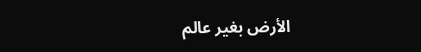الأرض بغير عالم